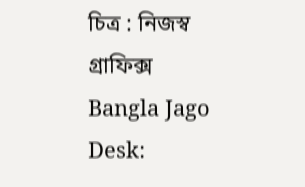চিত্র : নিজস্ব গ্রাফিক্স
Bangla Jago Desk: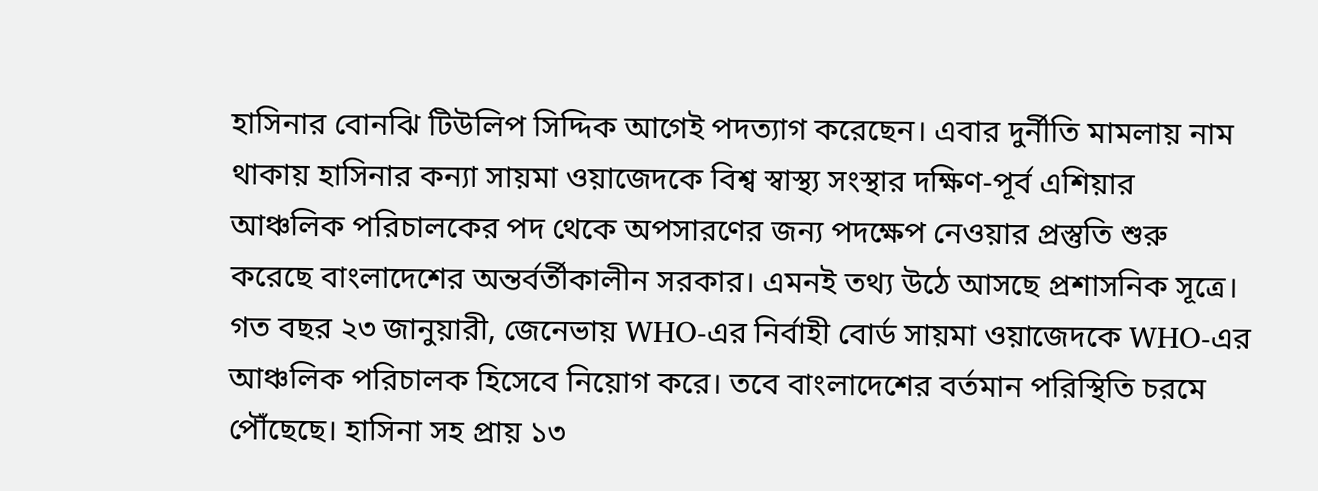হাসিনার বোনঝি টিউলিপ সিদ্দিক আগেই পদত্যাগ করেছেন। এবার দুর্নীতি মামলায় নাম থাকায় হাসিনার কন্যা সায়মা ওয়াজেদকে বিশ্ব স্বাস্থ্য সংস্থার দক্ষিণ-পূর্ব এশিয়ার আঞ্চলিক পরিচালকের পদ থেকে অপসারণের জন্য পদক্ষেপ নেওয়ার প্রস্তুতি শুরু করেছে বাংলাদেশের অন্তর্বর্তীকালীন সরকার। এমনই তথ্য উঠে আসছে প্রশাসনিক সূত্রে।
গত বছর ২৩ জানুয়ারী, জেনেভায় WHO-এর নির্বাহী বোর্ড সায়মা ওয়াজেদকে WHO-এর আঞ্চলিক পরিচালক হিসেবে নিয়োগ করে। তবে বাংলাদেশের বর্তমান পরিস্থিতি চরমে পৌঁছেছে। হাসিনা সহ প্রায় ১৩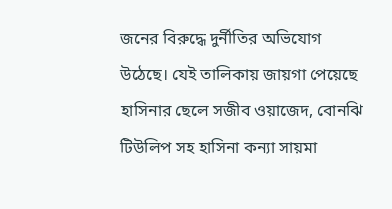জনের বিরুদ্ধে দুর্নীতির অভিযোগ উঠেছে। যেই তালিকায় জায়গা পেয়েছে হাসিনার ছেলে সজীব ওয়াজেদ, বোনঝি টিউলিপ সহ হাসিনা কন্যা সায়মা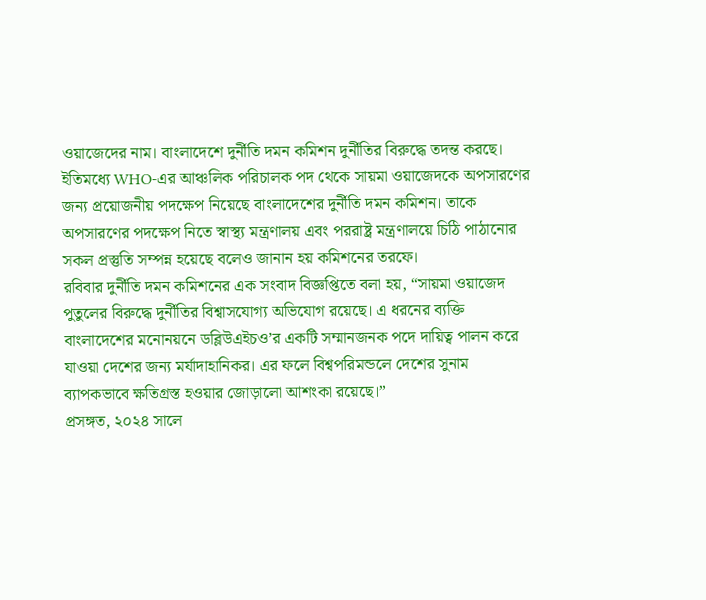ওয়াজেদের নাম। বাংলাদেশে দুর্নীতি দমন কমিশন দুর্নীতির বিরুদ্ধে তদন্ত করছে। ইতিমধ্যে WHO-এর আঞ্চলিক পরিচালক পদ থেকে সায়মা ওয়াজেদকে অপসারণের জন্য প্রয়োজনীয় পদক্ষেপ নিয়েছে বাংলাদেশের দুর্নীতি দমন কমিশন। তাকে অপসারণের পদক্ষেপ নিতে স্বাস্থ্য মন্ত্রণালয় এবং পররাষ্ট্র মন্ত্রণালয়ে চিঠি পাঠানোর সকল প্রস্তুতি সম্পন্ন হয়েছে বলেও জানান হয় কমিশনের তরফে।
রবিবার দুর্নীতি দমন কমিশনের এক সংবাদ বিজ্ঞপ্তিতে বলা হয়, “সায়মা ওয়াজেদ পুতুলের বিরুদ্ধে দুর্নীতির বিশ্বাসযোগ্য অভিযোগ রয়েছে। এ ধরনের ব্যক্তি বাংলাদেশের মনোনয়নে ডব্লিউএইচও’র একটি সম্মানজনক পদে দায়িত্ব পালন করে যাওয়া দেশের জন্য মর্যাদাহানিকর। এর ফলে বিশ্বপরিমন্ডলে দেশের সুনাম ব্যাপকভাবে ক্ষতিগ্রস্ত হওয়ার জোড়ালো আশংকা রয়েছে।”
প্রসঙ্গত, ২০২৪ সালে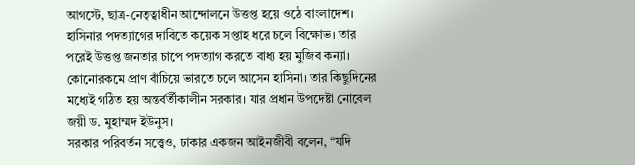আগস্টে, ছাত্র-নেতৃত্বাধীন আন্দোলনে উত্তপ্ত হয়ে ওঠে বাংলাদেশ। হাসিনার পদত্যাগের দাবিতে কয়েক সপ্তাহ ধরে চলে বিক্ষোভ। তার পরেই উত্তপ্ত জনতার চাপে পদত্যাগ করতে বাধ্য হয় মুজিব কন্যা। কোনোরকমে প্রাণ বাঁচিয়ে ভারতে চলে আসেন হাসিনা। তার কিছুদিনের মধ্যেই গঠিত হয় অন্তর্বর্তীকালীন সরকার। যার প্রধান উপদেষ্টা নোবেল জয়ী ড. মুহাম্মদ ইউনুস।
সরকার পরিবর্তন সত্ত্বেও, ঢাকার একজন আইনজীবী বলেন, “যদি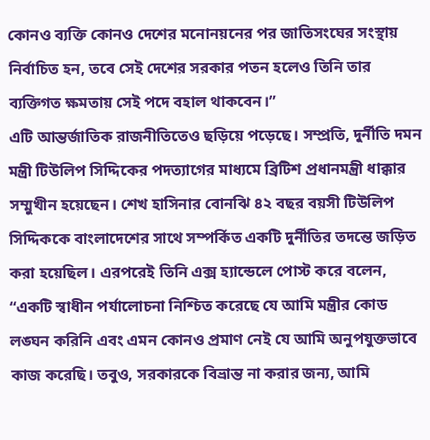কোনও ব্যক্তি কোনও দেশের মনোনয়নের পর জাতিসংঘের সংস্থায় নির্বাচিত হন, তবে সেই দেশের সরকার পতন হলেও তিনি তার ব্যক্তিগত ক্ষমতায় সেই পদে বহাল থাকবেন।”
এটি আন্তর্জাতিক রাজনীতিতেও ছড়িয়ে পড়েছে। সম্প্রতি, দুর্নীতি দমন মন্ত্রী টিউলিপ সিদ্দিকের পদত্যাগের মাধ্যমে ব্রিটিশ প্রধানমন্ত্রী ধাক্কার সম্মুখীন হয়েছেন। শেখ হাসিনার বোনঝি ৪২ বছর বয়সী টিউলিপ সিদ্দিককে বাংলাদেশের সাথে সম্পর্কিত একটি দুর্নীতির তদন্তে জড়িত করা হয়েছিল। এরপরেই তিনি এক্স হ্যান্ডেলে পোস্ট করে বলেন, “একটি স্বাধীন পর্যালোচনা নিশ্চিত করেছে যে আমি মন্ত্রীর কোড লঙ্ঘন করিনি এবং এমন কোনও প্রমাণ নেই যে আমি অনুপযুক্তভাবে কাজ করেছি। তবুও, সরকারকে বিভ্রান্ত না করার জন্য, আমি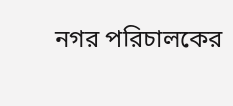নগর পরিচালকের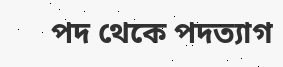পদ থেকে পদত্যাগ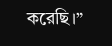করেছি।”